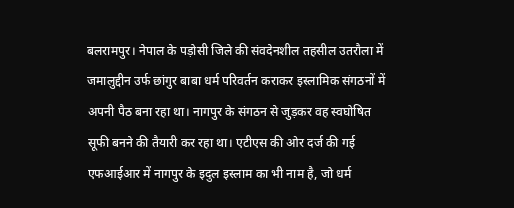बलरामपुर। नेपाल के पड़ोसी जिले की संवदेनशील तहसील उतरौला में जमालुद्दीन उर्फ छांगुर बाबा धर्म परिवर्तन कराकर इस्लामिक संगठनों में अपनी पैठ बना रहा था। नागपुर के संगठन से जुड़कर वह स्वघोषित सूफी बनने की तैयारी कर रहा था। एटीएस की ओर दर्ज की गई एफआईआर में नागपुर के इदुल इस्लाम का भी नाम है, जो धर्म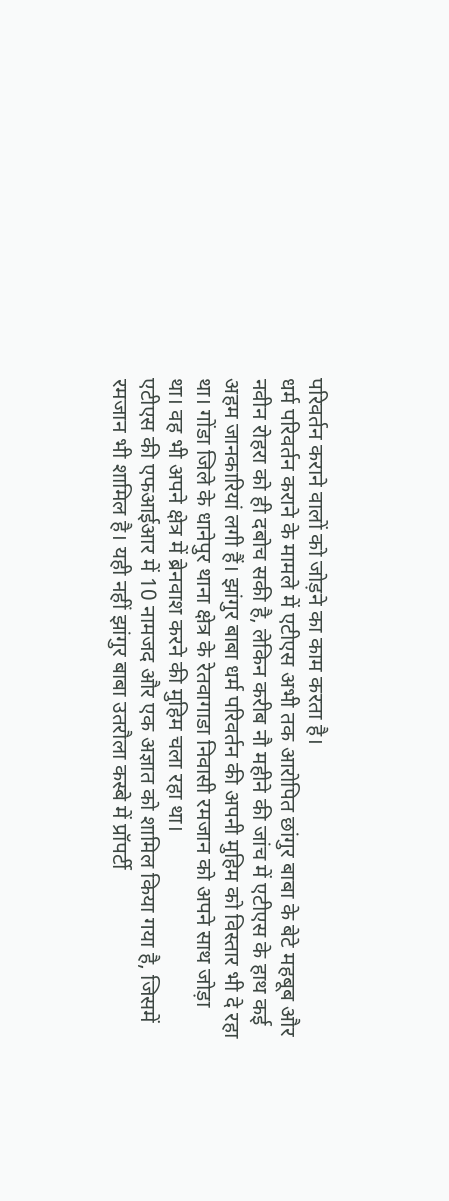परिवर्तन कराने वालों को जोड़ने का काम करता है।
धर्म परिवर्तन कराने के मामले में एटीएस अभी तक आरोपित छांगुर बाबा के बेटे महबूब और नवीन रोहरा को ही दबोच सकी है, लेकिन करीब नौ महीने की जांच में एटीएस के हाथ कई अहम जानकारियां लगी हैं। झांगुर बाबा धर्म परिवर्तन की अपनी मुहिम को विस्तार भी दे रहा था। गोंडा जिले के धानेपुर थाना क्षेत्र के रेतवागाडा निवासी रमजान को अपने साथ जोड़ा था। वह भी अपने क्षेत्र में ब्रेनवाश करने की मुहिम चला रहा था।
एटीएस की एफआईआर में 10 नामजद और एक अज्ञात को शामिल किया गया है, जिसमें रमजान भी शामिल है। यही नहीं झांगुर बाबा उतरौला कस्बे में प्रॉपर्टी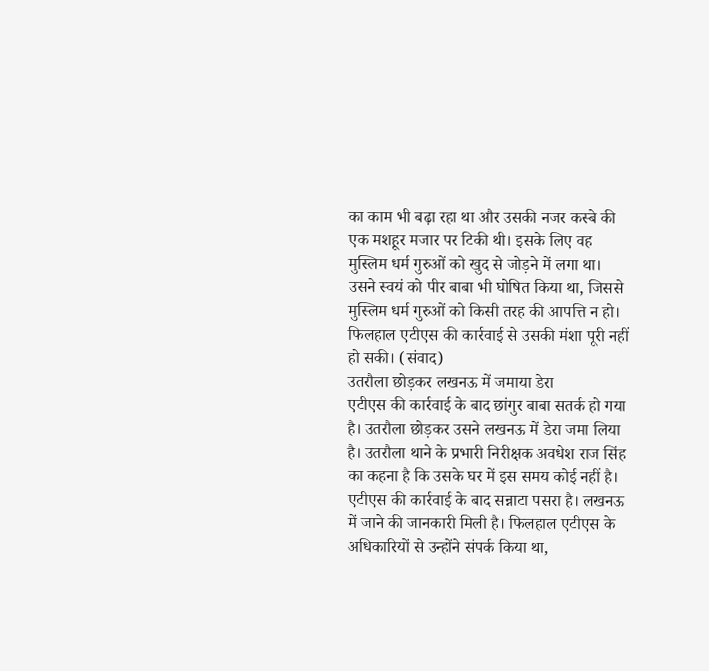का काम भी बढ़ा रहा था और उसकी नजर कस्बे की एक मशहूर मजार पर टिकी थी। इसके लिए वह मुस्लिम धर्म गुरुओं को खुद से जोड़ने में लगा था। उसने स्वयं को पीर बाबा भी घोषित किया था, जिससे मुस्लिम धर्म गुरुओं को किसी तरह की आपत्ति न हो। फिलहाल एटीएस की कार्रवाई से उसकी मंशा पूरी नहीं हो सकी। (संवाद)
उतरौला छोड़कर लखनऊ में जमाया डेरा
एटीएस की कार्रवाई के बाद छांगुर बाबा सतर्क हो गया है। उतरौला छोड़कर उसने लखनऊ में डेरा जमा लिया है। उतरौला थाने के प्रभारी निरीक्षक अवधेश राज सिंह का कहना है कि उसके घर में इस समय कोई नहीं है। एटीएस की कार्रवाई के बाद सन्नाटा पसरा है। लखनऊ में जाने की जानकारी मिली है। फिलहाल एटीएस के अधिकारियों से उन्होंने संपर्क किया था,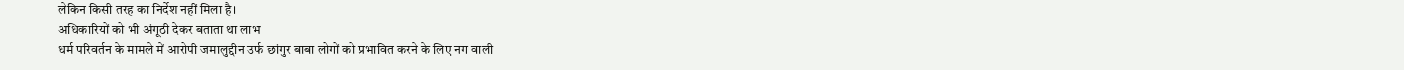लेकिन किसी तरह का निर्देश नहीं मिला है।
अधिकारियों को भी अंगूठी देकर बताता था लाभ
धर्म परिवर्तन के मामले में आरोपी जमालुद्दीन उर्फ छांगुर बाबा लोगों को प्रभावित करने के लिए नग वाली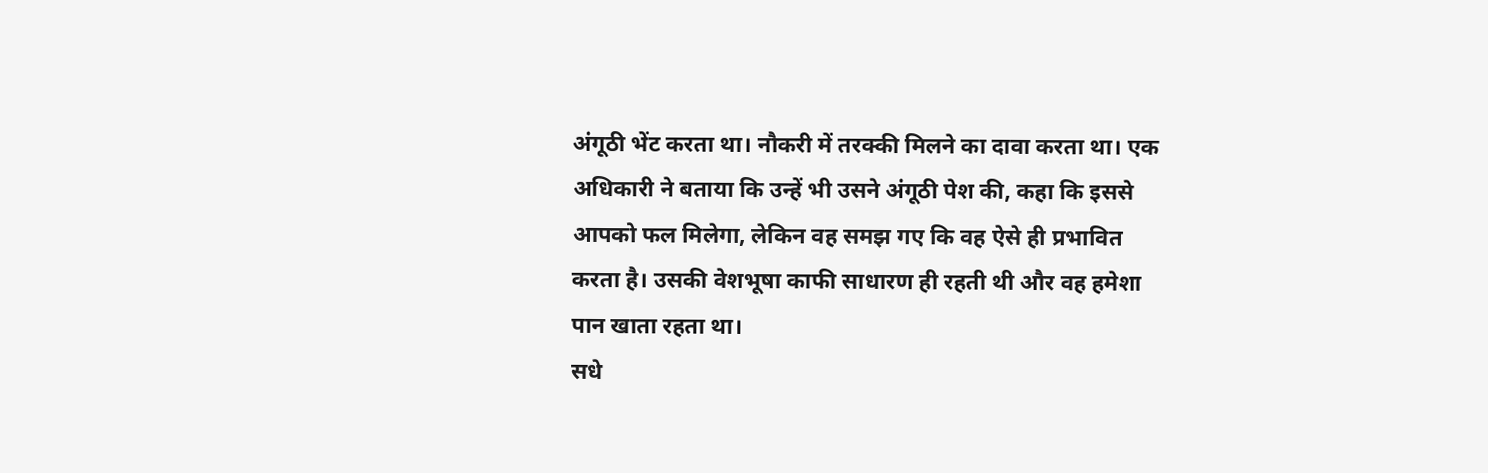अंगूठी भेंट करता था। नौकरी में तरक्की मिलने का दावा करता था। एक अधिकारी ने बताया कि उन्हें भी उसने अंगूठी पेश की, कहा कि इससे आपको फल मिलेगा, लेकिन वह समझ गए कि वह ऐसे ही प्रभावित करता है। उसकी वेशभूषा काफी साधारण ही रहती थी और वह हमेशा पान खाता रहता था।
सधे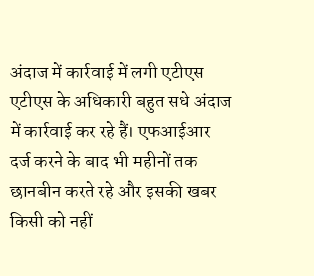अंदाज में कार्रवाई में लगी एटीएस
एटीएस के अधिकारी बहुत सधे अंदाज में कार्रवाई कर रहे हैं। एफआईआर दर्ज करने के बाद भी महीनों तक छानबीन करते रहे और इसकी खबर किसी को नहीं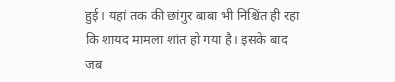हुई। यहां तक की छांगुर बाबा भी निश्चिंत ही रहा कि शायद मामला शांत हो गया है। इसके बाद जब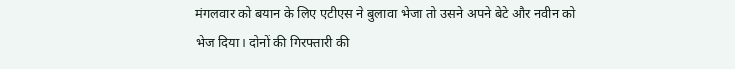मंगलवार को बयान के लिए एटीएस ने बुलावा भेजा तो उसने अपने बेटे और नवीन को भेज दिया। दोनों की गिरफ्तारी की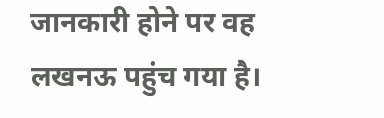जानकारी होने पर वह लखनऊ पहुंच गया है।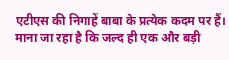एटीएस की निगाहें बाबा के प्रत्येक कदम पर हैं। माना जा रहा है कि जल्द ही एक और बड़ी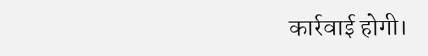कार्रवाई होगी।